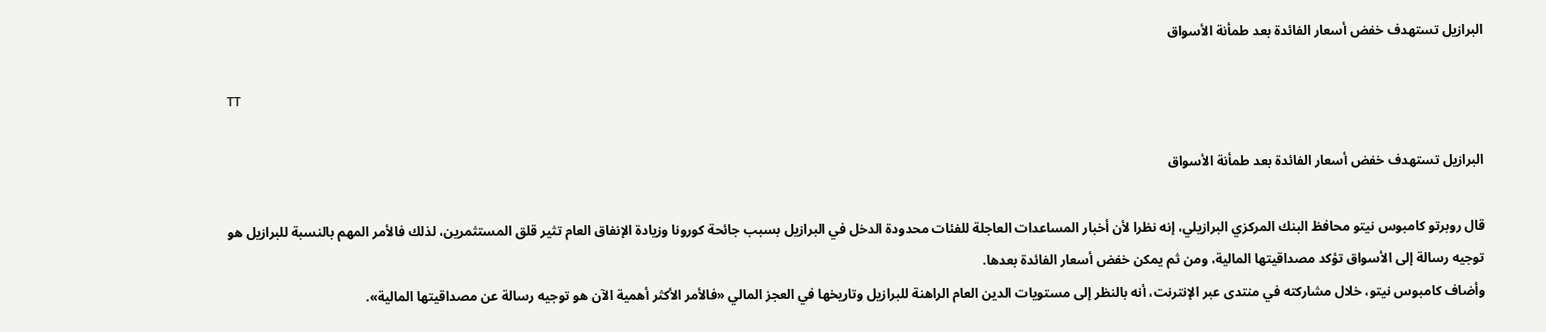البرازيل تستهدف خفض أسعار الفائدة بعد طمأنة الأسواق

TT

البرازيل تستهدف خفض أسعار الفائدة بعد طمأنة الأسواق

قال روبرتو كامبوس نيتو محافظ البنك المركزي البرازيلي، إنه نظرا لأن أخبار المساعدات العاجلة للفئات محدودة الدخل في البرازيل بسبب جائحة كورونا وزيادة الإنفاق العام تثير قلق المستثمرين، لذلك فالأمر المهم بالنسبة للبرازيل هو توجيه رسالة إلى الأسواق تؤكد مصداقيتها المالية، ومن ثم يمكن خفض أسعار الفائدة بعدها.
وأضاف كامبوس نيتو، خلال مشاركته في منتدى عبر الإنترنت، أنه بالنظر إلى مستويات الدين العام الراهنة للبرازيل وتاريخها في العجز المالي «فالأمر الأكثر أهمية الآن هو توجيه رسالة عن مصداقيتها المالية».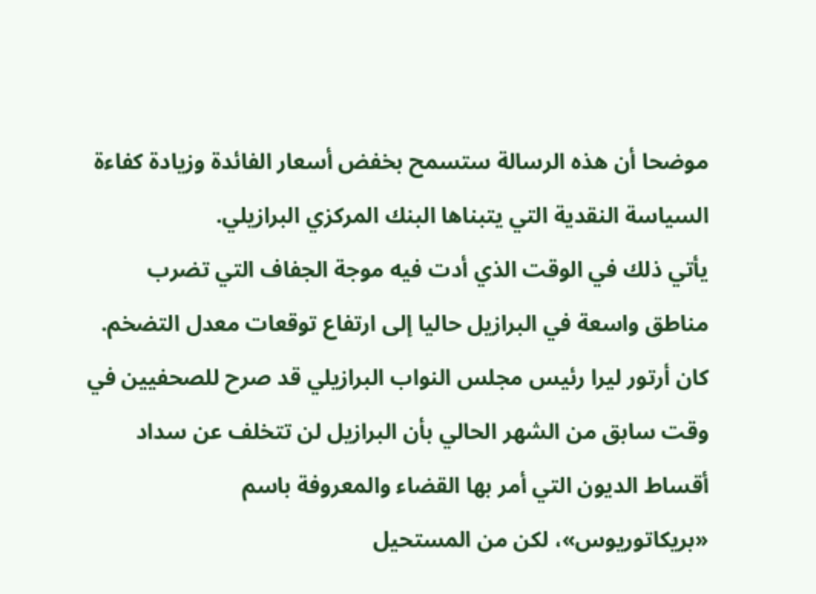موضحا أن هذه الرسالة ستسمح بخفض أسعار الفائدة وزيادة كفاءة السياسة النقدية التي يتبناها البنك المركزي البرازيلي.
يأتي ذلك في الوقت الذي أدت فيه موجة الجفاف التي تضرب مناطق واسعة في البرازيل حاليا إلى ارتفاع توقعات معدل التضخم.
كان أرتور ليرا رئيس مجلس النواب البرازيلي قد صرح للصحفيين في وقت سابق من الشهر الحالي بأن البرازيل لن تتخلف عن سداد أقساط الديون التي أمر بها القضاء والمعروفة باسم «بريكاتوريوس»، لكن من المستحيل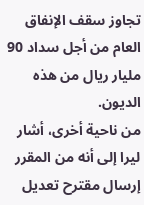تجاوز سقف الإنفاق العام من أجل سداد 90 مليار ريال من هذه الديون.
من ناحية أخرى، أشار ليرا إلى أنه من المقرر إرسال مقترح تعديل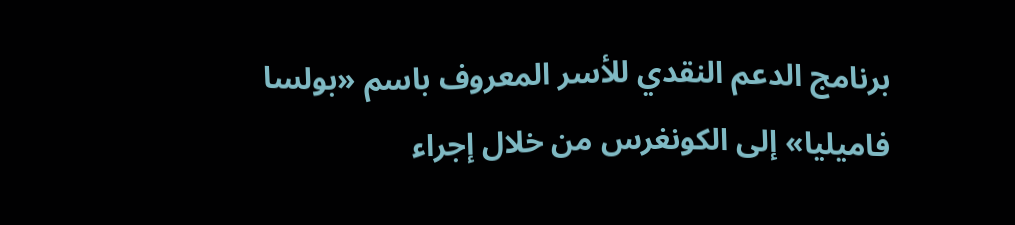برنامج الدعم النقدي للأسر المعروف باسم «بولسا فاميليا» إلى الكونغرس من خلال إجراء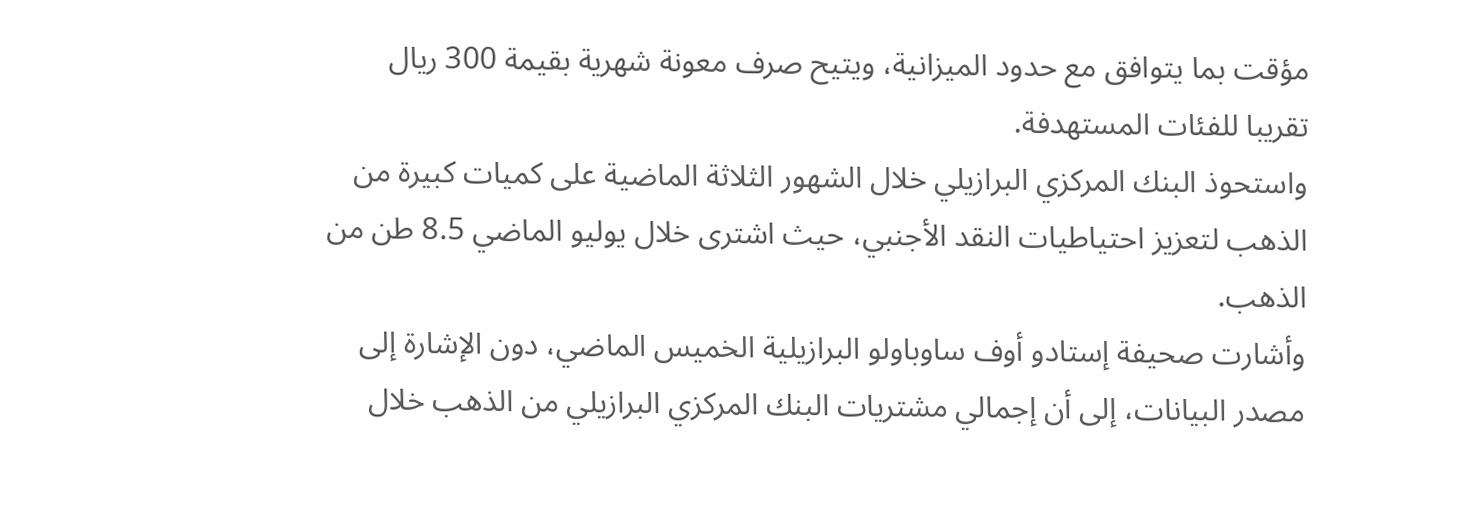مؤقت بما يتوافق مع حدود الميزانية، ويتيح صرف معونة شهرية بقيمة 300 ريال تقريبا للفئات المستهدفة.
واستحوذ البنك المركزي البرازيلي خلال الشهور الثلاثة الماضية على كميات كبيرة من الذهب لتعزيز احتياطيات النقد الأجنبي، حيث اشترى خلال يوليو الماضي 8.5 طن من الذهب.
وأشارت صحيفة إستادو أوف ساوباولو البرازيلية الخميس الماضي، دون الإشارة إلى مصدر البيانات، إلى أن إجمالي مشتريات البنك المركزي البرازيلي من الذهب خلال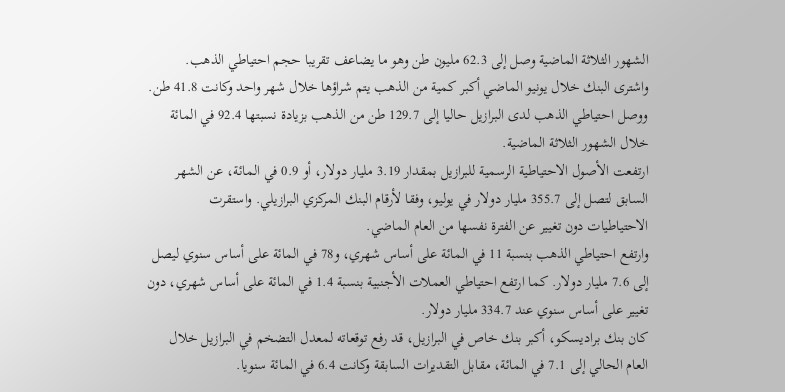الشهور الثلاثة الماضية وصل إلى 62.3 مليون طن وهو ما يضاعف تقريبا حجم احتياطي الذهب.
واشترى البنك خلال يونيو الماضي أكبر كمية من الذهب يتم شراؤها خلال شهر واحد وكانت 41.8 طن. ووصل احتياطي الذهب لدى البرازيل حاليا إلى 129.7 طن من الذهب بزيادة نسبتها 92.4 في المائة خلال الشهور الثلاثة الماضية.
ارتفعت الأصول الاحتياطية الرسمية للبرازيل بمقدار 3.19 مليار دولار، أو 0.9 في المائة، عن الشهر السابق لتصل إلى 355.7 مليار دولار في يوليو، وفقا لأرقام البنك المركزي البرازيلي. واستقرت الاحتياطيات دون تغيير عن الفترة نفسها من العام الماضي.
وارتفع احتياطي الذهب بنسبة 11 في المائة على أساس شهري، و78 في المائة على أساس سنوي ليصل إلى 7.6 مليار دولار. كما ارتفع احتياطي العملات الأجنبية بنسبة 1.4 في المائة على أساس شهري، دون تغيير على أساس سنوي عند 334.7 مليار دولار.
كان بنك براديسكو، أكبر بنك خاص في البرازيل، قد رفع توقعاته لمعدل التضخم في البرازيل خلال العام الحالي إلى 7.1 في المائة، مقابل التقديرات السابقة وكانت 6.4 في المائة سنويا.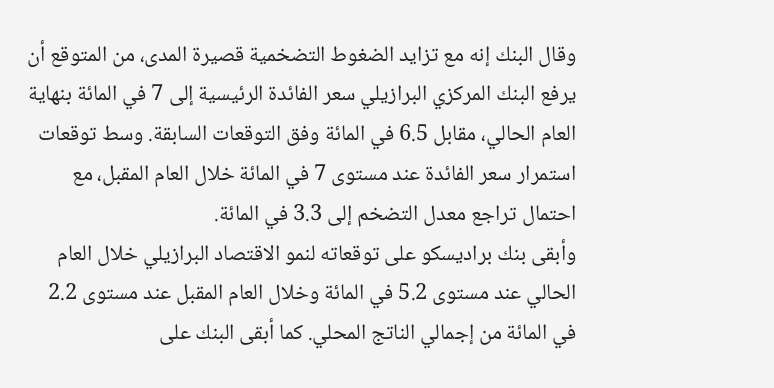وقال البنك إنه مع تزايد الضغوط التضخمية قصيرة المدى، من المتوقع أن يرفع البنك المركزي البرازيلي سعر الفائدة الرئيسية إلى 7 في المائة بنهاية العام الحالي، مقابل 6.5 في المائة وفق التوقعات السابقة. وسط توقعات استمرار سعر الفائدة عند مستوى 7 في المائة خلال العام المقبل، مع احتمال تراجع معدل التضخم إلى 3.3 في المائة.
وأبقى بنك براديسكو على توقعاته لنمو الاقتصاد البرازيلي خلال العام الحالي عند مستوى 5.2 في المائة وخلال العام المقبل عند مستوى 2.2 في المائة من إجمالي الناتج المحلي. كما أبقى البنك على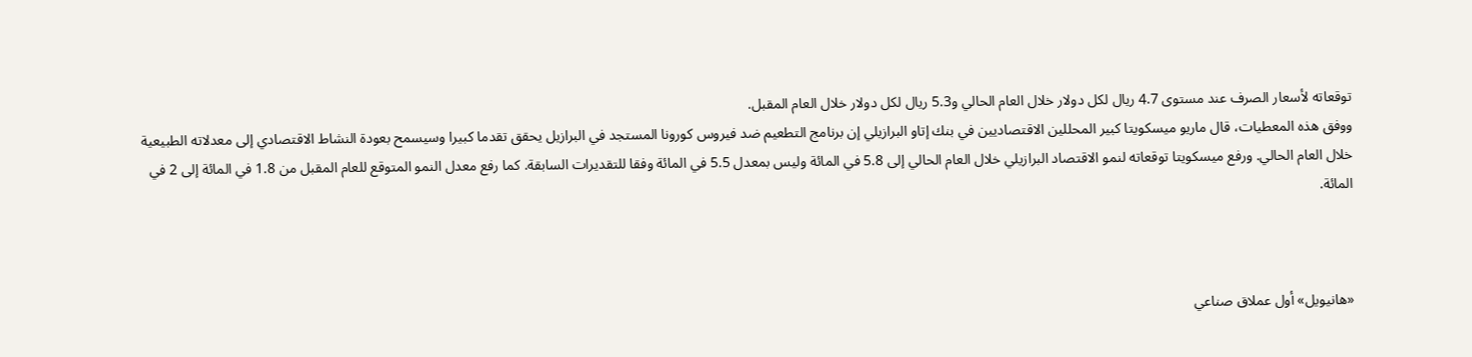توقعاته لأسعار الصرف عند مستوى 4.7 ريال لكل دولار خلال العام الحالي و5.3 ريال لكل دولار خلال العام المقبل.
ووفق هذه المعطيات، قال ماريو ميسكويتا كبير المحللين الاقتصاديين في بنك إتاو البرازيلي إن برنامج التطعيم ضد فيروس كورونا المستجد في البرازيل يحقق تقدما كبيرا وسيسمح بعودة النشاط الاقتصادي إلى معدلاته الطبيعية خلال العام الحالي. ورفع ميسكويتا توقعاته لنمو الاقتصاد البرازيلي خلال العام الحالي إلى 5.8 في المائة وليس بمعدل 5.5 في المائة وفقا للتقديرات السابقة. كما رفع معدل النمو المتوقع للعام المقبل من 1.8 في المائة إلى 2 في المائة.



«هانيويل» أول عملاق صناعي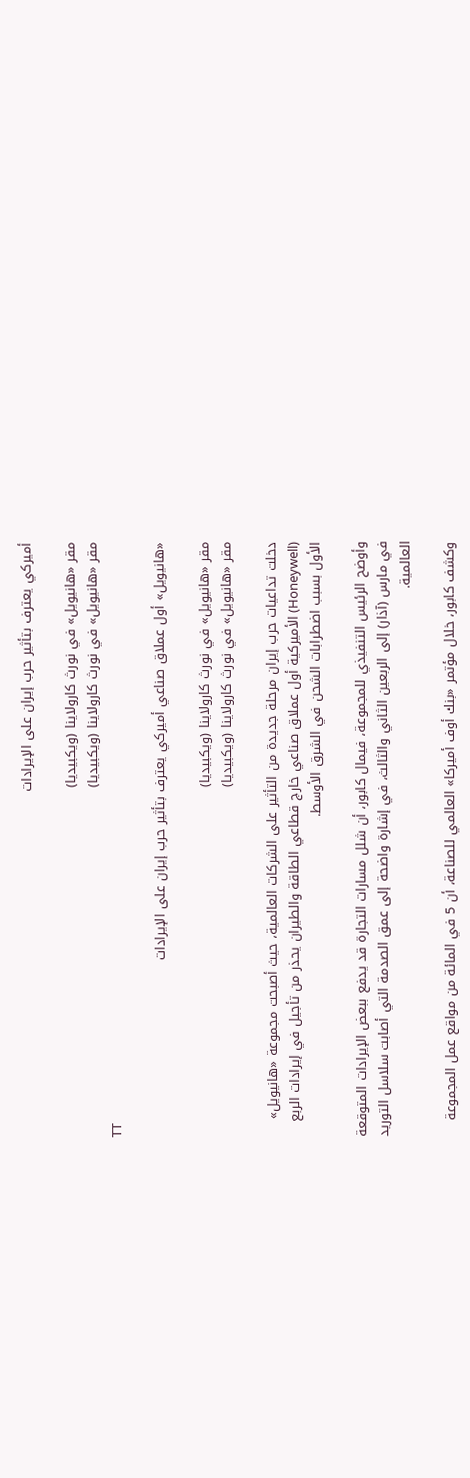أميركي يعترف بتأثير حرب إيران على الإيرادات

مقر «هانيويل» في نورث كارولاينا (ويكبيديا)
مقر «هانيويل» في نورث كارولاينا (ويكبيديا)
TT

«هانيويل» أول عملاق صناعي أميركي يعترف بتأثير حرب إيران على الإيرادات

مقر «هانيويل» في نورث كارولاينا (ويكبيديا)
مقر «هانيويل» في نورث كارولاينا (ويكبيديا)

دخلت تداعيات حرب إيران مرحلة جديدة من التأثير على الشركات العالمية، حيث أصبحت مجموعة «هانيويل» (Honeywell) الأميركية أول عملاق صناعي خارج قطاعي الطاقة والطيران يحذر من تأجيل في إيرادات الربع الأول بسبب اضطرابات الشحن في الشرق الأوسط.

وأوضح الرئيس التنفيذي للمجموعة، فيمال كابور، أن شلل مسارات التجارة قد يدفع ببعض الإيرادات المتوقعة في مارس (آذار) إلى الربعين الثاني والثالث، في إشارة واضحة إلى عمق الصدمة التي أصابت سلاسل التوريد العالمية.

وكشف كابور، خلال مؤتمر «بنك أوف أميركا» العالمي للصناعة، أن 5 في المائة من مواقع عمل المجموعة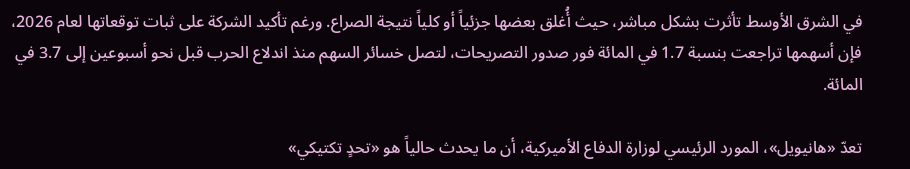في الشرق الأوسط تأثرت بشكل مباشر، حيث أُغلق بعضها جزئياً أو كلياً نتيجة الصراع. ورغم تأكيد الشركة على ثبات توقعاتها لعام 2026، فإن أسهمها تراجعت بنسبة 1.7 في المائة فور صدور التصريحات، لتصل خسائر السهم منذ اندلاع الحرب قبل نحو أسبوعين إلى 3.7 في المائة.

تعدّ «هانيويل»، المورد الرئيسي لوزارة الدفاع الأميركية، أن ما يحدث حالياً هو «تحدٍ تكتيكي»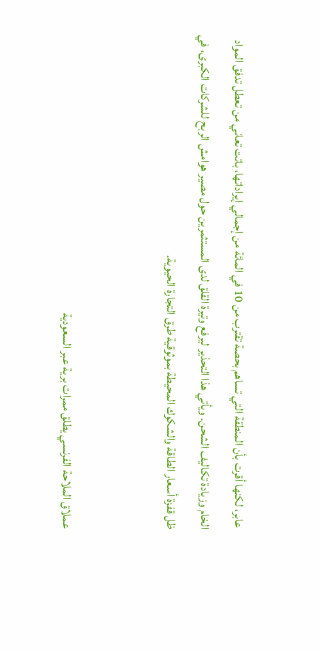عابر، لكنها أقرت بأن المنطقة التي تساهم بحصة تقترب من 10 في المائة من إجمالي إيراداتها، باتت تعاني من تعطل تدفق المواد الخام وزيادة تكاليف الشحن. ويأتي هذا التحذير ليرفع وتيرة القلق لدى المستثمرين حول مصير هوامش الربح للشركات الكبرى، في ظل قفزة أسعار الطاقة والشكوك المحيطة بموثوقية طرق التجارة الحيوية.


عملاق الملاحة الفرنسي يطلق ممرات برية عبر السعودية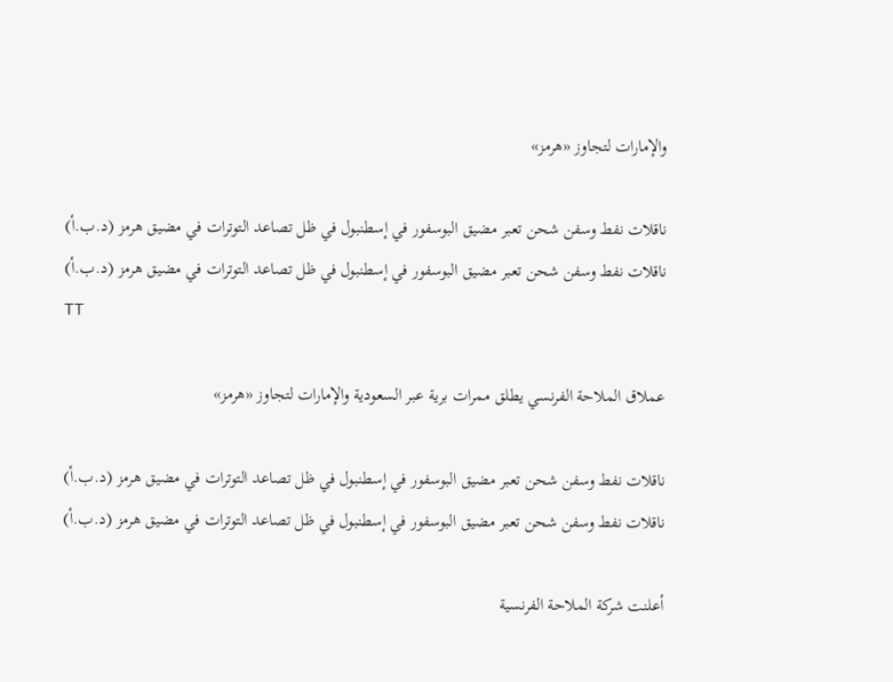والإمارات لتجاوز «هرمز»

ناقلات نفط وسفن شحن تعبر مضيق البوسفور في إسطنبول في ظل تصاعد التوترات في مضيق هرمز (د.ب.أ)
ناقلات نفط وسفن شحن تعبر مضيق البوسفور في إسطنبول في ظل تصاعد التوترات في مضيق هرمز (د.ب.أ)
TT

عملاق الملاحة الفرنسي يطلق ممرات برية عبر السعودية والإمارات لتجاوز «هرمز»

ناقلات نفط وسفن شحن تعبر مضيق البوسفور في إسطنبول في ظل تصاعد التوترات في مضيق هرمز (د.ب.أ)
ناقلات نفط وسفن شحن تعبر مضيق البوسفور في إسطنبول في ظل تصاعد التوترات في مضيق هرمز (د.ب.أ)

أعلنت شركة الملاحة الفرنسية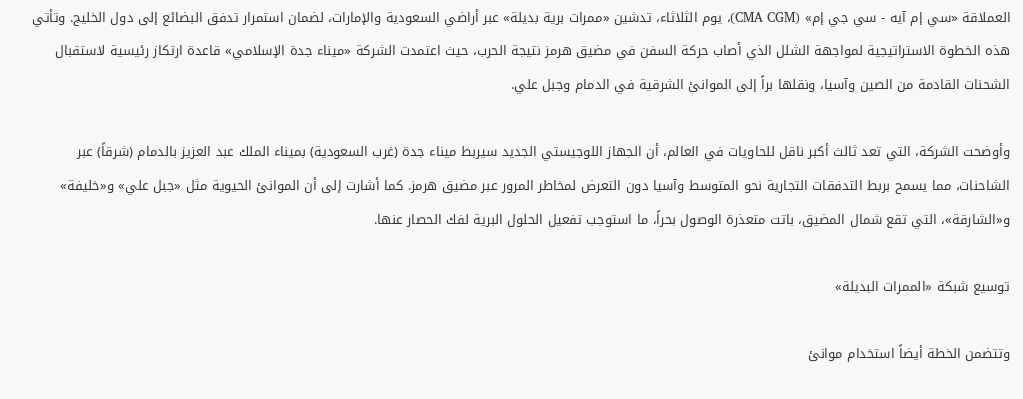العملاقة «سي إم آيه - سي جي إم» (CMA CGM)، يوم الثلاثاء، تدشين «ممرات برية بديلة» عبر أراضي السعودية والإمارات، لضمان استمرار تدفق البضائع إلى دول الخليج. وتأتي هذه الخطوة الاستراتيجية لمواجهة الشلل الذي أصاب حركة السفن في مضيق هرمز نتيجة الحرب، حيث اعتمدت الشركة «ميناء جدة الإسلامي» قاعدة ارتكاز رئيسية لاستقبال الشحنات القادمة من الصين وآسيا، ونقلها براً إلى الموانئ الشرقية في الدمام وجبل علي.

وأوضحت الشركة، التي تعد ثالث أكبر ناقل للحاويات في العالم، أن الجهاز اللوجيستي الجديد سيربط ميناء جدة (غرب السعودية) بميناء الملك عبد العزيز بالدمام (شرقاً) عبر الشاحنات، مما يسمح بربط التدفقات التجارية نحو المتوسط وآسيا دون التعرض لمخاطر المرور عبر مضيق هرمز. كما أشارت إلى أن الموانئ الحيوية مثل «جبل علي» و«خليفة» و«الشارقة»، التي تقع شمال المضيق، باتت متعذرة الوصول بحراً، ما استوجب تفعيل الحلول البرية لفك الحصار عنها.

توسيع شبكة «الممرات البديلة»

وتتضمن الخطة أيضاً استخدام موانئ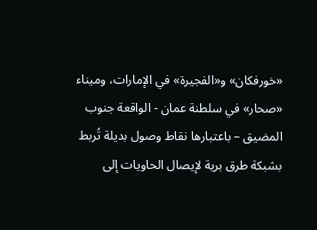«خورفكان» و«الفجيرة» في الإمارات، وميناء «صحار» في سلطنة عمان - الواقعة جنوب المضيق – باعتبارها نقاط وصول بديلة تُربط بشبكة طرق برية لإيصال الحاويات إلى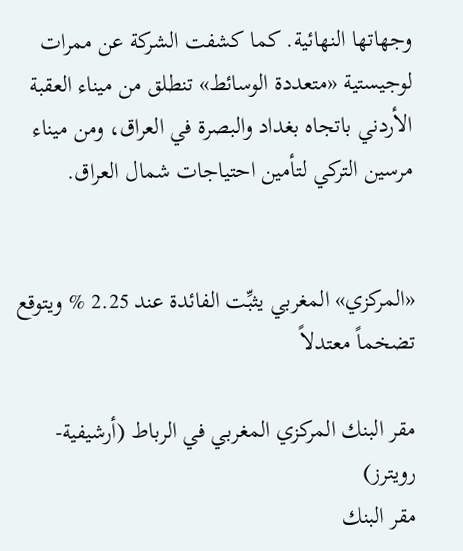وجهاتها النهائية. كما كشفت الشركة عن ممرات لوجيستية «متعددة الوسائط» تنطلق من ميناء العقبة الأردني باتجاه بغداد والبصرة في العراق، ومن ميناء مرسين التركي لتأمين احتياجات شمال العراق.


«المركزي» المغربي يثبِّت الفائدة عند 2.25 % ويتوقع تضخماً معتدلاً

مقر البنك المركزي المغربي في الرباط (أرشيفية- رويترز)
مقر البنك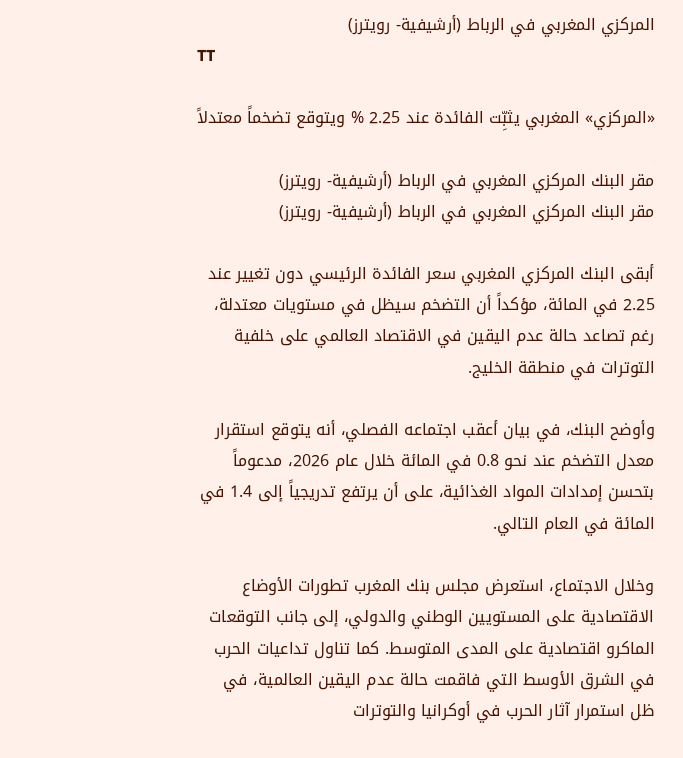المركزي المغربي في الرباط (أرشيفية- رويترز)
TT

«المركزي» المغربي يثبِّت الفائدة عند 2.25 % ويتوقع تضخماً معتدلاً

مقر البنك المركزي المغربي في الرباط (أرشيفية- رويترز)
مقر البنك المركزي المغربي في الرباط (أرشيفية- رويترز)

أبقى البنك المركزي المغربي سعر الفائدة الرئيسي دون تغيير عند 2.25 في المائة، مؤكداً أن التضخم سيظل في مستويات معتدلة، رغم تصاعد حالة عدم اليقين في الاقتصاد العالمي على خلفية التوترات في منطقة الخليج.

وأوضح البنك، في بيان أعقب اجتماعه الفصلي، أنه يتوقع استقرار معدل التضخم عند نحو 0.8 في المائة خلال عام 2026، مدعوماً بتحسن إمدادات المواد الغذائية، على أن يرتفع تدريجياً إلى 1.4 في المائة في العام التالي.

وخلال الاجتماع، استعرض مجلس بنك المغرب تطورات الأوضاع الاقتصادية على المستويين الوطني والدولي، إلى جانب التوقعات الماكرو اقتصادية على المدى المتوسط. كما تناول تداعيات الحرب في الشرق الأوسط التي فاقمت حالة عدم اليقين العالمية، في ظل استمرار آثار الحرب في أوكرانيا والتوترات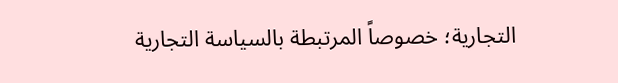التجارية؛ خصوصاً المرتبطة بالسياسة التجارية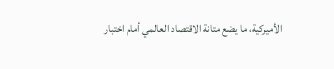الأميركية، ما يضع متانة الاقتصاد العالمي أمام اختبار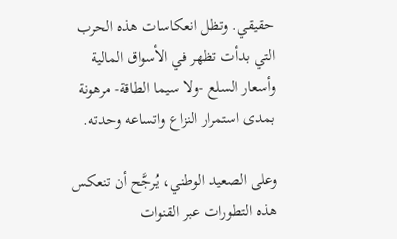حقيقي. وتظل انعكاسات هذه الحرب التي بدأت تظهر في الأسواق المالية وأسعار السلع -ولا سيما الطاقة- مرهونة بمدى استمرار النزاع واتساعه وحدته.

وعلى الصعيد الوطني، يُرجَّح أن تنعكس هذه التطورات عبر القنوات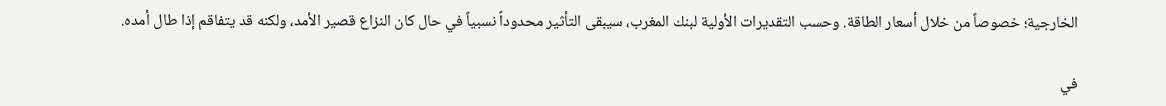الخارجية؛ خصوصاً من خلال أسعار الطاقة. وحسب التقديرات الأولية لبنك المغرب، سيبقى التأثير محدوداً نسبياً في حال كان النزاع قصير الأمد، ولكنه قد يتفاقم إذا طال أمده.

في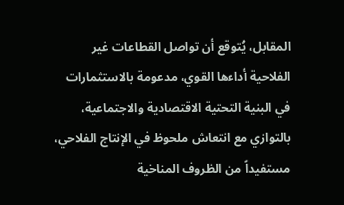المقابل، يُتوقع أن تواصل القطاعات غير الفلاحية أداءها القوي، مدعومة بالاستثمارات في البنية التحتية الاقتصادية والاجتماعية، بالتوازي مع انتعاش ملحوظ في الإنتاج الفلاحي، مستفيداً من الظروف المناخية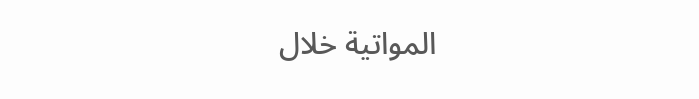المواتية خلال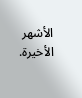الأشهر الأخيرة.